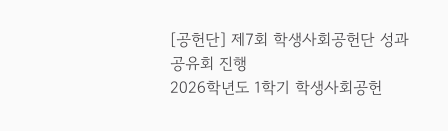[공헌단] 제7회 학생사회공헌단 성과공유회 진행
2026학년도 1학기 학생사회공헌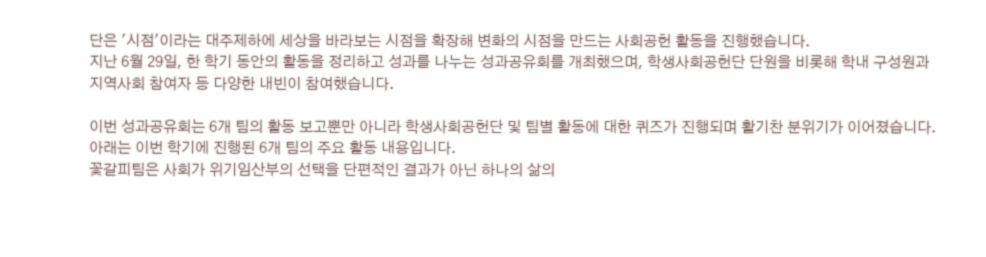단은 '시점'이라는 대주제하에 세상을 바라보는 시점을 확장해 변화의 시점을 만드는 사회공헌 활동을 진행했습니다.
지난 6월 29일, 한 학기 동안의 활동을 정리하고 성과를 나누는 성과공유회를 개최했으며, 학생사회공헌단 단원을 비롯해 학내 구성원과 지역사회 참여자 등 다양한 내빈이 참여했습니다.

이번 성과공유회는 6개 팀의 활동 보고뿐만 아니라 학생사회공헌단 및 팀별 활동에 대한 퀴즈가 진행되며 활기찬 분위기가 이어졌습니다.
아래는 이번 학기에 진행된 6개 팀의 주요 활동 내용입니다.
꽃갈피팀은 사회가 위기임산부의 선택을 단편적인 결과가 아닌 하나의 삶의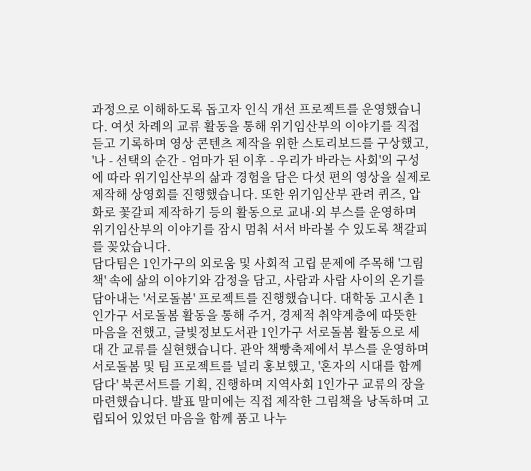과정으로 이해하도록 돕고자 인식 개선 프로젝트를 운영했습니다. 여섯 차례의 교류 활동을 통해 위기임산부의 이야기를 직접 듣고 기록하며 영상 콘텐츠 제작을 위한 스토리보드를 구상했고, '나 - 선택의 순간 - 엄마가 된 이후 - 우리가 바라는 사회'의 구성에 따라 위기임산부의 삶과 경험을 담은 다섯 편의 영상을 실제로 제작해 상영회를 진행했습니다. 또한 위기임산부 관려 퀴즈, 압화로 꽃갈피 제작하기 등의 활동으로 교내·외 부스를 운영하며 위기임산부의 이야기를 잠시 멈춰 서서 바라볼 수 있도록 책갈피를 꽂았습니다.
담다팀은 1인가구의 외로움 및 사회적 고립 문제에 주목해 '그림책' 속에 삶의 이야기와 감정을 담고, 사람과 사람 사이의 온기를 담아내는 '서로돌봄' 프로젝트를 진행했습니다. 대학동 고시촌 1인가구 서로돌봄 활동을 통해 주거, 경제적 취약계층에 따뜻한 마음을 전했고, 글빛정보도서관 1인가구 서로돌봄 활동으로 세대 간 교류를 실현했습니다. 관악 책빵축제에서 부스를 운영하며 서로돌봄 및 팀 프로젝트를 널리 홍보했고, '혼자의 시대를 함께 담다' 북콘서트를 기획, 진행하며 지역사회 1인가구 교류의 장을 마련했습니다. 발표 말미에는 직접 제작한 그림책을 낭독하며 고립되어 있었던 마음을 함께 품고 나누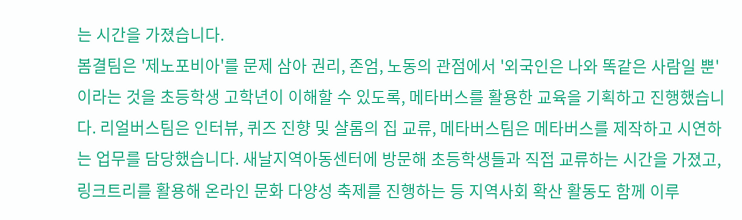는 시간을 가졌습니다.
봄결팀은 '제노포비아'를 문제 삼아 권리, 존엄, 노동의 관점에서 '외국인은 나와 똑같은 사람일 뿐'이라는 것을 초등학생 고학년이 이해할 수 있도록, 메타버스를 활용한 교육을 기획하고 진행했습니다. 리얼버스팀은 인터뷰, 퀴즈 진향 및 샬롬의 집 교류, 메타버스팀은 메타버스를 제작하고 시연하는 업무를 담당했습니다. 새날지역아동센터에 방문해 초등학생들과 직접 교류하는 시간을 가졌고, 링크트리를 활용해 온라인 문화 다양성 축제를 진행하는 등 지역사회 확산 활동도 함께 이루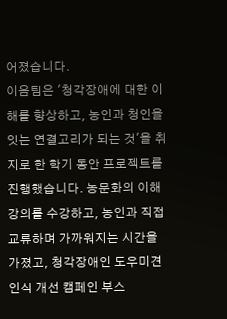어졌습니다.
이음팀은 '청각장애에 대한 이해를 향상하고, 농인과 청인을 잇는 연결고리가 되는 것'을 취지로 한 학기 동안 프로젝트를 진행했습니다. 농문화의 이해 강의를 수강하고, 농인과 직접 교류하며 가까워지는 시간을 가졌고, 청각장애인 도우미견 인식 개선 캠페인 부스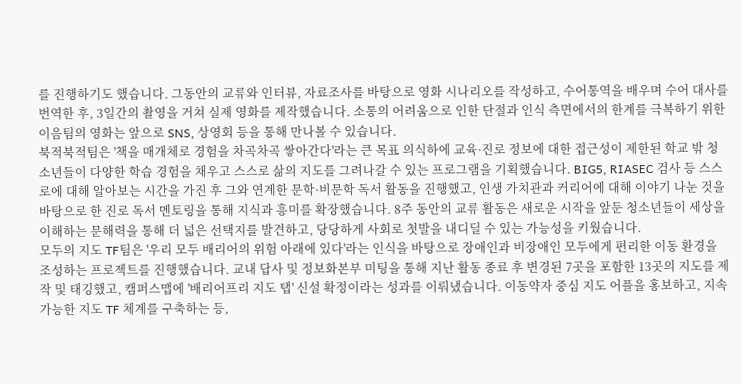를 진행하기도 했습니다. 그동안의 교류와 인터뷰, 자료조사를 바탕으로 영화 시나리오를 작성하고, 수어통역을 배우며 수어 대사를 번역한 후, 3일간의 촬영을 거쳐 실제 영화를 제작했습니다. 소통의 어려움으로 인한 단절과 인식 측면에서의 한계를 극복하기 위한 이음팀의 영화는 앞으로 SNS, 상영회 등을 통해 만나볼 수 있습니다.
북적북적팀은 '책을 매개체로 경험을 차곡차곡 쌓아간다'라는 큰 목표 의식하에 교육·진로 정보에 대한 접근성이 제한된 학교 밖 청소년들이 다양한 학습 경험을 채우고 스스로 삶의 지도를 그려나갈 수 있는 프로그램을 기획했습니다. BIG5, RIASEC 검사 등 스스로에 대해 알아보는 시간을 가진 후 그와 연계한 문학·비문학 독서 활동을 진행했고, 인생 가치관과 커리어에 대해 이야기 나눈 것을 바탕으로 한 진로 독서 멘토링을 통해 지식과 흥미를 확장했습니다. 8주 동안의 교류 활동은 새로운 시작을 앞둔 청소년들이 세상을 이해하는 문해력을 통해 더 넓은 선택지를 발견하고, 당당하게 사회로 첫발을 내디딜 수 있는 가능성을 키웠습니다.
모두의 지도 TF팀은 '우리 모두 배리어의 위험 아래에 있다'라는 인식을 바탕으로 장애인과 비장애인 모두에게 편리한 이동 환경을 조성하는 프로젝트를 진행했습니다. 교내 답사 및 정보화본부 미팅을 통해 지난 활동 종료 후 변경된 7곳을 포함한 13곳의 지도를 제작 및 태깅했고, 캠퍼스맵에 '배리어프리 지도 탭' 신설 확정이라는 성과를 이뤄냈습니다. 이동약자 중심 지도 어플을 홍보하고, 지속가능한 지도 TF 체계를 구축하는 등,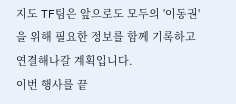지도 TF팀은 앞으로도 모두의 '이동권'을 위해 필요한 정보를 함께 기록하고 연결해나갈 계획입니다.
이번 행사를 끝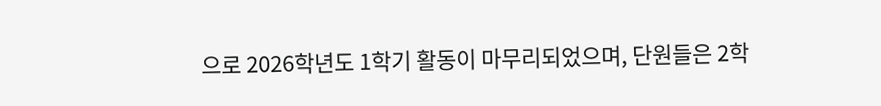으로 2026학년도 1학기 활동이 마무리되었으며, 단원들은 2학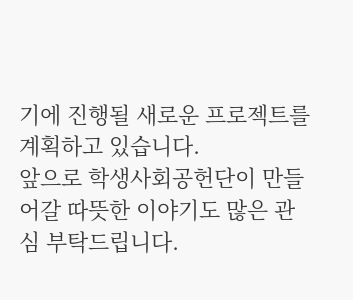기에 진행될 새로운 프로젝트를 계획하고 있습니다.
앞으로 학생사회공헌단이 만들어갈 따뜻한 이야기도 많은 관심 부탁드립니다.